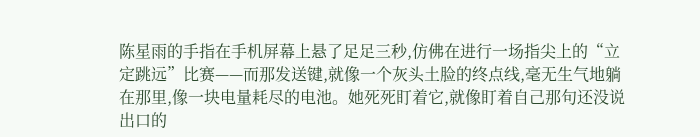陈星雨的手指在手机屏幕上悬了足足三秒,仿佛在进行一场指尖上的“立定跳远”比赛——而那发送键,就像一个灰头土脸的终点线,毫无生气地躺在那里,像一块电量耗尽的电池。她死死盯着它,就像盯着自己那句还没说出口的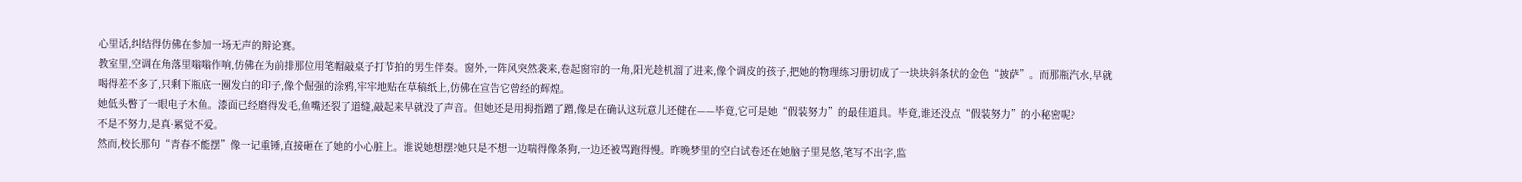心里话,纠结得仿佛在参加一场无声的辩论赛。
教室里,空调在角落里嗡嗡作响,仿佛在为前排那位用笔帽敲桌子打节拍的男生伴奏。窗外,一阵风突然袭来,卷起窗帘的一角,阳光趁机溜了进来,像个调皮的孩子,把她的物理练习册切成了一块块斜条状的金色“披萨”。而那瓶汽水,早就喝得差不多了,只剩下瓶底一圈发白的印子,像个倔强的涂鸦,牢牢地贴在草稿纸上,仿佛在宣告它曾经的辉煌。
她低头瞥了一眼电子木鱼。漆面已经磨得发毛,鱼嘴还裂了道缝,敲起来早就没了声音。但她还是用拇指蹭了蹭,像是在确认这玩意儿还健在——毕竟,它可是她“假装努力”的最佳道具。毕竟,谁还没点“假装努力”的小秘密呢?
不是不努力,是真·累觉不爱。
然而,校长那句“青春不能摆”像一记重锤,直接砸在了她的小心脏上。谁说她想摆?她只是不想一边喘得像条狗,一边还被骂跑得慢。昨晚梦里的空白试卷还在她脑子里晃悠,笔写不出字,监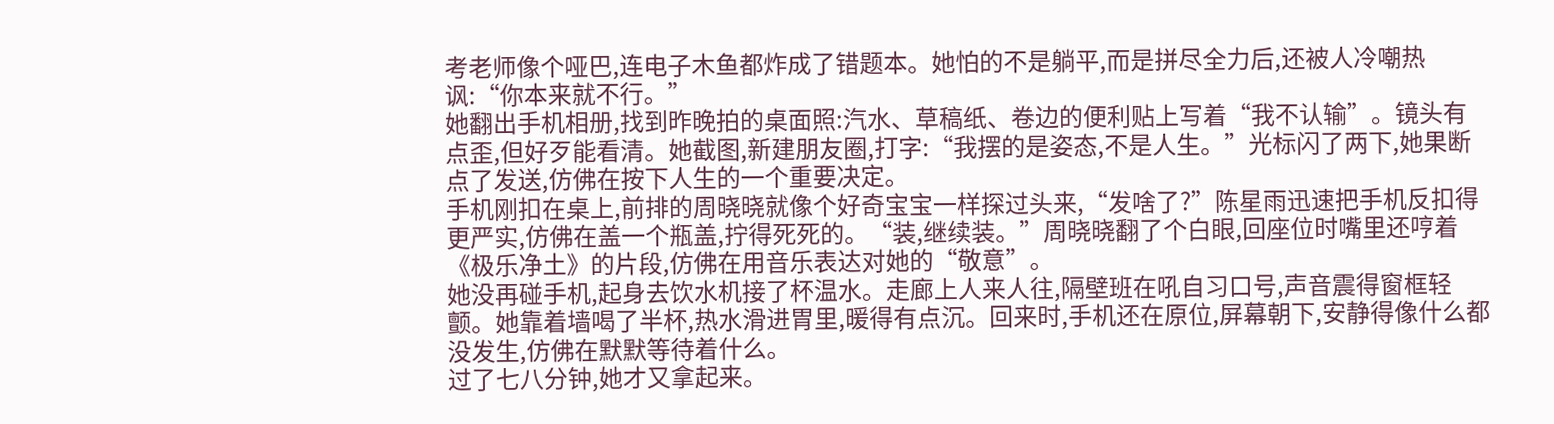考老师像个哑巴,连电子木鱼都炸成了错题本。她怕的不是躺平,而是拼尽全力后,还被人冷嘲热讽:“你本来就不行。”
她翻出手机相册,找到昨晚拍的桌面照:汽水、草稿纸、卷边的便利贴上写着“我不认输”。镜头有点歪,但好歹能看清。她截图,新建朋友圈,打字:“我摆的是姿态,不是人生。”光标闪了两下,她果断点了发送,仿佛在按下人生的一个重要决定。
手机刚扣在桌上,前排的周晓晓就像个好奇宝宝一样探过头来,“发啥了?”陈星雨迅速把手机反扣得更严实,仿佛在盖一个瓶盖,拧得死死的。“装,继续装。”周晓晓翻了个白眼,回座位时嘴里还哼着《极乐净土》的片段,仿佛在用音乐表达对她的“敬意”。
她没再碰手机,起身去饮水机接了杯温水。走廊上人来人往,隔壁班在吼自习口号,声音震得窗框轻颤。她靠着墙喝了半杯,热水滑进胃里,暖得有点沉。回来时,手机还在原位,屏幕朝下,安静得像什么都没发生,仿佛在默默等待着什么。
过了七八分钟,她才又拿起来。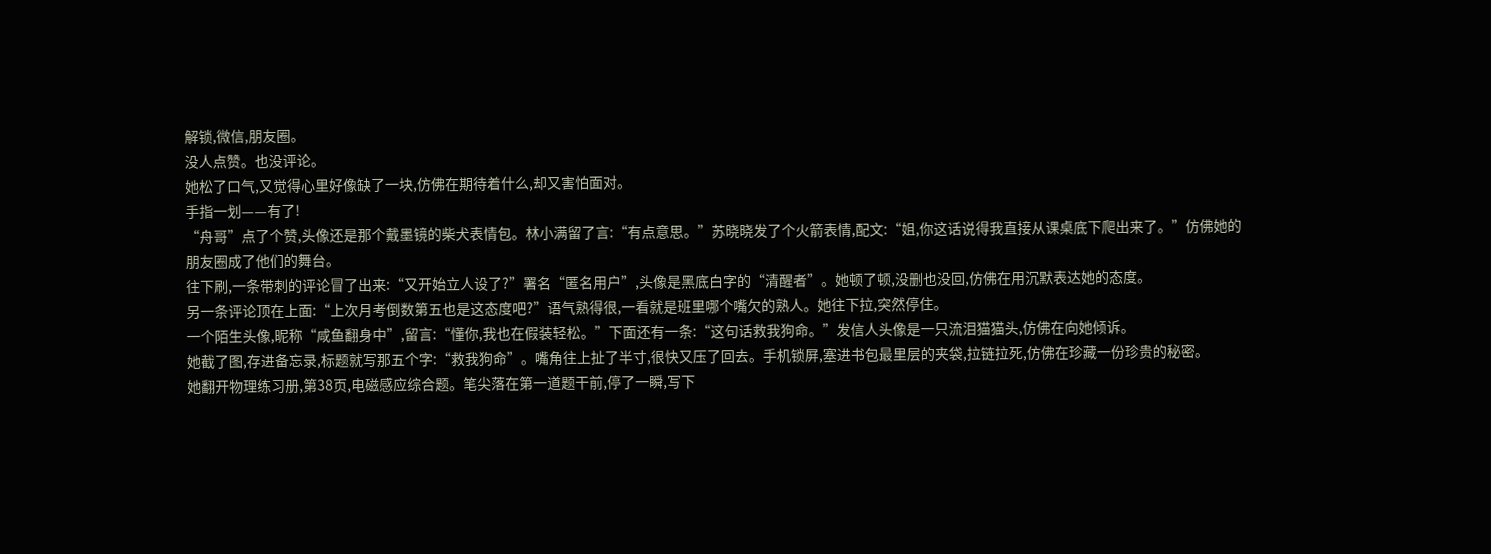解锁,微信,朋友圈。
没人点赞。也没评论。
她松了口气,又觉得心里好像缺了一块,仿佛在期待着什么,却又害怕面对。
手指一划——有了!
“舟哥”点了个赞,头像还是那个戴墨镜的柴犬表情包。林小满留了言:“有点意思。”苏晓晓发了个火箭表情,配文:“姐,你这话说得我直接从课桌底下爬出来了。”仿佛她的朋友圈成了他们的舞台。
往下刷,一条带刺的评论冒了出来:“又开始立人设了?”署名“匿名用户”,头像是黑底白字的“清醒者”。她顿了顿,没删也没回,仿佛在用沉默表达她的态度。
另一条评论顶在上面:“上次月考倒数第五也是这态度吧?”语气熟得很,一看就是班里哪个嘴欠的熟人。她往下拉,突然停住。
一个陌生头像,昵称“咸鱼翻身中”,留言:“懂你,我也在假装轻松。”下面还有一条:“这句话救我狗命。”发信人头像是一只流泪猫猫头,仿佛在向她倾诉。
她截了图,存进备忘录,标题就写那五个字:“救我狗命”。嘴角往上扯了半寸,很快又压了回去。手机锁屏,塞进书包最里层的夹袋,拉链拉死,仿佛在珍藏一份珍贵的秘密。
她翻开物理练习册,第38页,电磁感应综合题。笔尖落在第一道题干前,停了一瞬,写下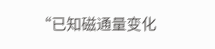“已知磁通量变化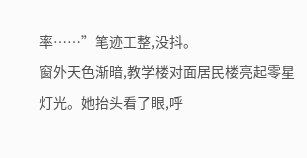率……”笔迹工整,没抖。
窗外天色渐暗,教学楼对面居民楼亮起零星灯光。她抬头看了眼,呼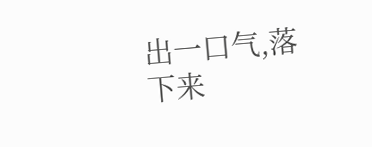出一口气,落下来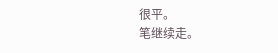很平。
笔继续走。